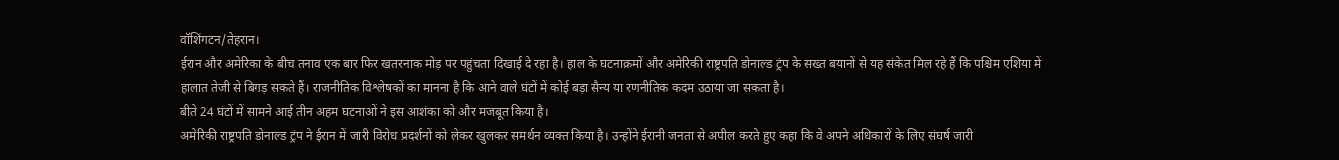वॉशिंगटन/तेहरान।
ईरान और अमेरिका के बीच तनाव एक बार फिर खतरनाक मोड़ पर पहुंचता दिखाई दे रहा है। हाल के घटनाक्रमों और अमेरिकी राष्ट्रपति डोनाल्ड ट्रंप के सख्त बयानों से यह संकेत मिल रहे हैं कि पश्चिम एशिया में हालात तेजी से बिगड़ सकते हैं। राजनीतिक विश्लेषकों का मानना है कि आने वाले घंटों में कोई बड़ा सैन्य या रणनीतिक कदम उठाया जा सकता है।
बीते 24 घंटों में सामने आई तीन अहम घटनाओं ने इस आशंका को और मजबूत किया है।
अमेरिकी राष्ट्रपति डोनाल्ड ट्रंप ने ईरान में जारी विरोध प्रदर्शनों को लेकर खुलकर समर्थन व्यक्त किया है। उन्होंने ईरानी जनता से अपील करते हुए कहा कि वे अपने अधिकारों के लिए संघर्ष जारी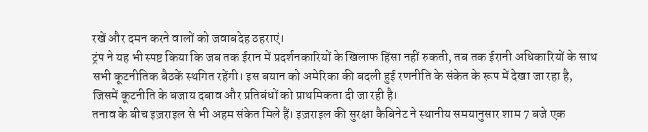रखें और दमन करने वालों को जवाबदेह ठहराएं।
ट्रंप ने यह भी स्पष्ट किया कि जब तक ईरान में प्रदर्शनकारियों के खिलाफ हिंसा नहीं रुकती, तब तक ईरानी अधिकारियों के साथ सभी कूटनीतिक बैठकें स्थगित रहेंगी। इस बयान को अमेरिका की बदली हुई रणनीति के संकेत के रूप में देखा जा रहा है, जिसमें कूटनीति के बजाय दबाव और प्रतिबंधों को प्राथमिकता दी जा रही है।
तनाव के बीच इज़राइल से भी अहम संकेत मिले हैं। इज़राइल की सुरक्षा कैबिनेट ने स्थानीय समयानुसार शाम 7 बजे एक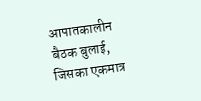आपातकालीन बैठक बुलाई, जिसका एकमात्र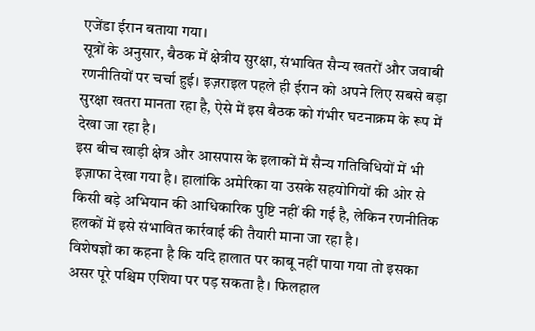एजेंडा ईरान बताया गया।
सूत्रों के अनुसार, बैठक में क्षेत्रीय सुरक्षा, संभावित सैन्य खतरों और जवाबी रणनीतियों पर चर्चा हुई। इज़राइल पहले ही ईरान को अपने लिए सबसे बड़ा सुरक्षा खतरा मानता रहा है, ऐसे में इस बैठक को गंभीर घटनाक्रम के रूप में देखा जा रहा है।
इस बीच खाड़ी क्षेत्र और आसपास के इलाकों में सैन्य गतिविधियों में भी इज़ाफा देखा गया है। हालांकि अमेरिका या उसके सहयोगियों की ओर से किसी बड़े अभियान की आधिकारिक पुष्टि नहीं की गई है, लेकिन रणनीतिक हलकों में इसे संभावित कार्रवाई की तैयारी माना जा रहा है।
विशेषज्ञों का कहना है कि यदि हालात पर काबू नहीं पाया गया तो इसका असर पूरे पश्चिम एशिया पर पड़ सकता है। फिलहाल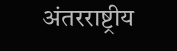अंतरराष्ट्रीय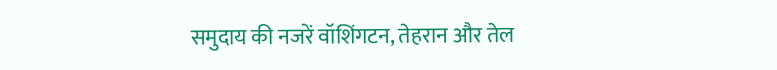समुदाय की नजरें वॉशिंगटन, तेहरान और तेल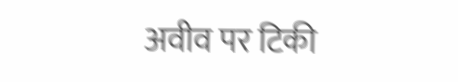अवीव पर टिकी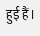हुई हैं।